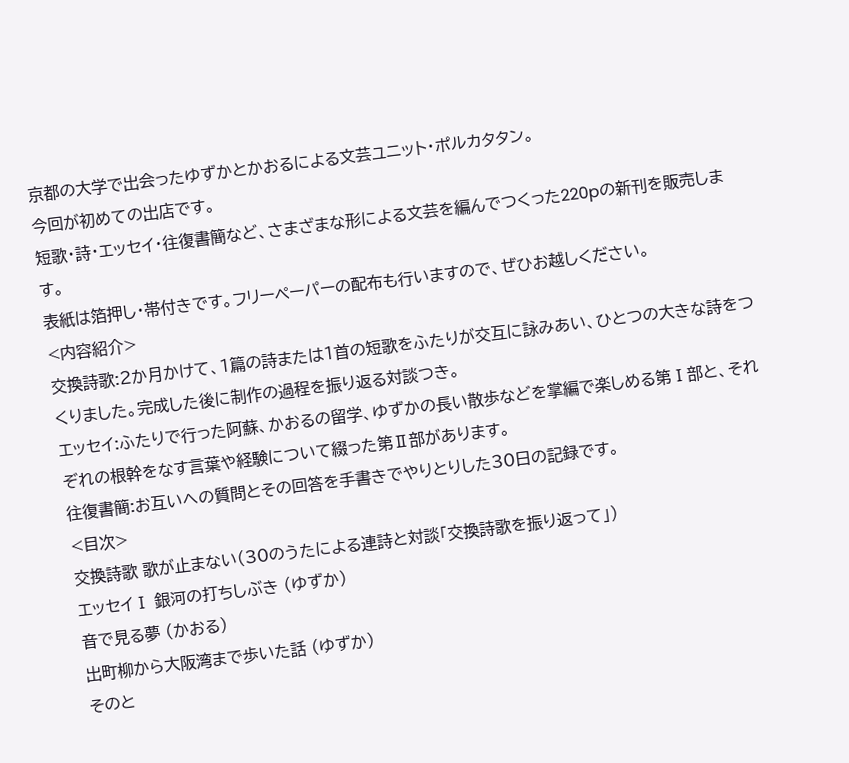京都の大学で出会ったゆずかとかおるによる文芸ユニット・ポルカタタン。
今回が初めての出店です。
短歌・詩・エッセイ・往復書簡など、さまざまな形による文芸を編んでつくった220pの新刊を販売します。
表紙は箔押し・帯付きです。フリーペーパーの配布も行いますので、ぜひお越しください。
<内容紹介>
交換詩歌:2か月かけて、1篇の詩または1首の短歌をふたりが交互に詠みあい、ひとつの大きな詩をつくりました。完成した後に制作の過程を振り返る対談つき。
エッセイ:ふたりで行った阿蘇、かおるの留学、ゆずかの長い散歩などを掌編で楽しめる第Ⅰ部と、それぞれの根幹をなす言葉や経験について綴った第Ⅱ部があります。
往復書簡:お互いへの質問とその回答を手書きでやりとりした30日の記録です。
<目次>
交換詩歌 歌が止まない(30のうたによる連詩と対談「交換詩歌を振り返って」)
エッセイⅠ 銀河の打ちしぶき (ゆずか)
音で見る夢 (かおる)
出町柳から大阪湾まで歩いた話 (ゆずか)
そのと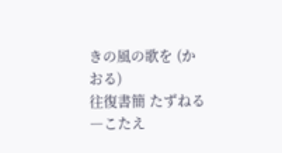きの風の歌を (かおる)
往復書簡 たずねる―こたえ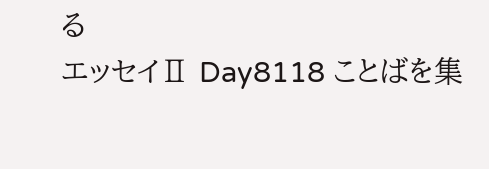る
エッセイⅡ Day8118 ことばを集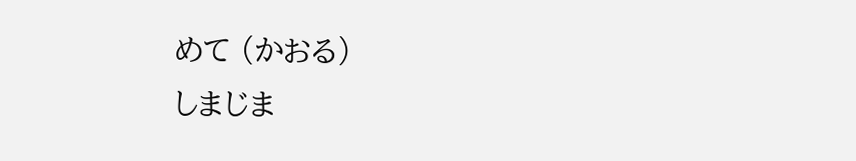めて (かおる)
しまじま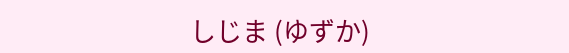しじま (ゆずか)